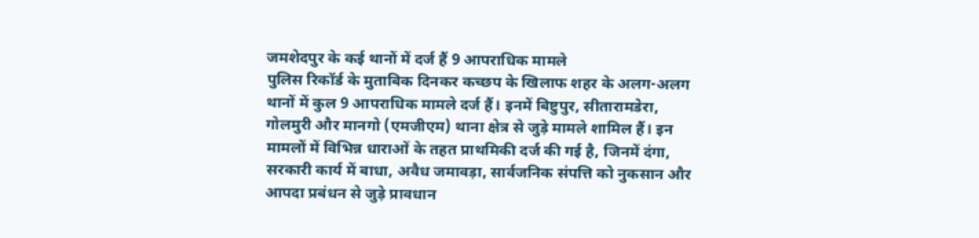जमशेदपुर के कई थानों में दर्ज हैं 9 आपराधिक मामले
पुलिस रिकॉर्ड के मुताबिक दिनकर कच्छप के खिलाफ शहर के अलग-अलग थानों में कुल 9 आपराधिक मामले दर्ज हैं। इनमें बिष्टुपुर, सीतारामडेरा, गोलमुरी और मानगो (एमजीएम) थाना क्षेत्र से जुड़े मामले शामिल हैं। इन मामलों में विभिन्न धाराओं के तहत प्राथमिकी दर्ज की गई है, जिनमें दंगा, सरकारी कार्य में बाधा, अवैध जमावड़ा, सार्वजनिक संपत्ति को नुकसान और आपदा प्रबंधन से जुड़े प्रावधान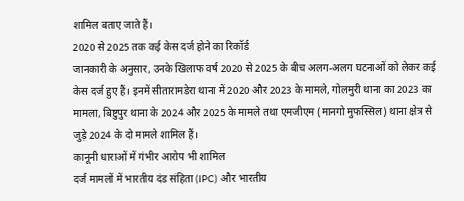शामिल बताए जाते हैं।
2020 से 2025 तक कई केस दर्ज होने का रिकॉर्ड
जानकारी के अनुसार, उनके खिलाफ वर्ष 2020 से 2025 के बीच अलग-अलग घटनाओं को लेकर कई केस दर्ज हुए हैं। इनमें सीतारामडेरा थाना में 2020 और 2023 के मामले, गोलमुरी थाना का 2023 का मामला, बिष्टुपुर थाना के 2024 और 2025 के मामले तथा एमजीएम (मानगो मुफस्सिल) थाना क्षेत्र से जुड़े 2024 के दो मामले शामिल हैं।
कानूनी धाराओं में गंभीर आरोप भी शामिल
दर्ज मामलों में भारतीय दंड संहिता (IPC) और भारतीय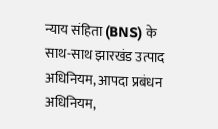न्याय संहिता (BNS) के साथ-साथ झारखंड उत्पाद अधिनियम, आपदा प्रबंधन अधिनियम,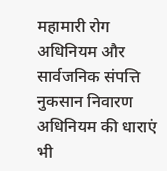महामारी रोग अधिनियम और सार्वजनिक संपत्ति नुकसान निवारण अधिनियम की धाराएं भी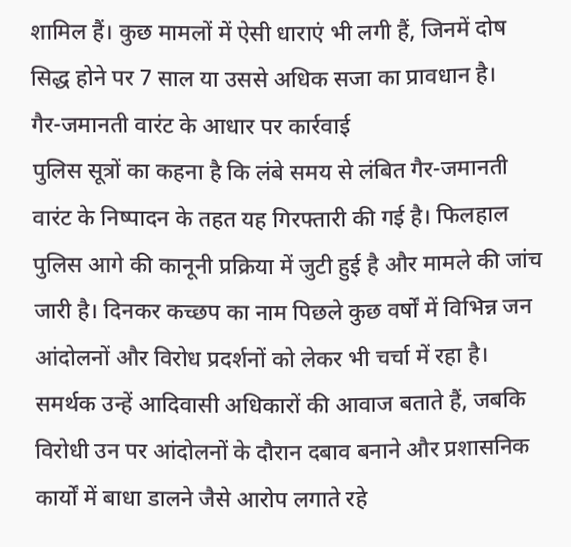शामिल हैं। कुछ मामलों में ऐसी धाराएं भी लगी हैं, जिनमें दोष सिद्ध होने पर 7 साल या उससे अधिक सजा का प्रावधान है।
गैर-जमानती वारंट के आधार पर कार्रवाई
पुलिस सूत्रों का कहना है कि लंबे समय से लंबित गैर-जमानती वारंट के निष्पादन के तहत यह गिरफ्तारी की गई है। फिलहाल पुलिस आगे की कानूनी प्रक्रिया में जुटी हुई है और मामले की जांच जारी है। दिनकर कच्छप का नाम पिछले कुछ वर्षों में विभिन्न जन आंदोलनों और विरोध प्रदर्शनों को लेकर भी चर्चा में रहा है। समर्थक उन्हें आदिवासी अधिकारों की आवाज बताते हैं, जबकि विरोधी उन पर आंदोलनों के दौरान दबाव बनाने और प्रशासनिक कार्यों में बाधा डालने जैसे आरोप लगाते रहे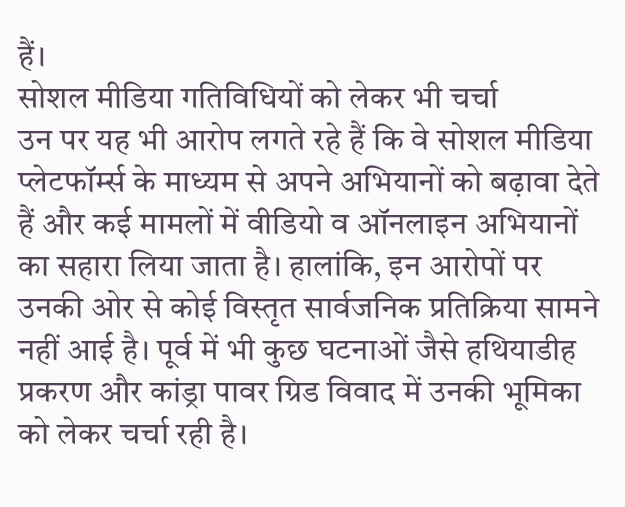हैं।
सोशल मीडिया गतिविधियों को लेकर भी चर्चा
उन पर यह भी आरोप लगते रहे हैं कि वे सोशल मीडिया प्लेटफॉर्म्स के माध्यम से अपने अभियानों को बढ़ावा देते हैं और कई मामलों में वीडियो व ऑनलाइन अभियानों का सहारा लिया जाता है। हालांकि, इन आरोपों पर उनकी ओर से कोई विस्तृत सार्वजनिक प्रतिक्रिया सामने नहीं आई है। पूर्व में भी कुछ घटनाओं जैसे हथियाडीह प्रकरण और कांड्रा पावर ग्रिड विवाद में उनकी भूमिका को लेकर चर्चा रही है।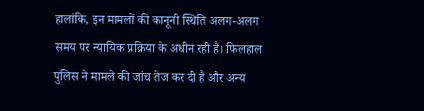हालांकि, इन मामलों की कानूनी स्थिति अलग-अलग समय पर न्यायिक प्रक्रिया के अधीन रही है। फिलहाल पुलिस ने मामले की जांच तेज कर दी है और अन्य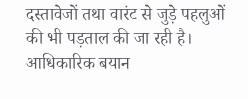दस्तावेजों तथा वारंट से जुड़े पहलुओं की भी पड़ताल की जा रही है। आधिकारिक बयान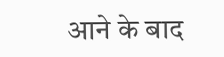आने के बाद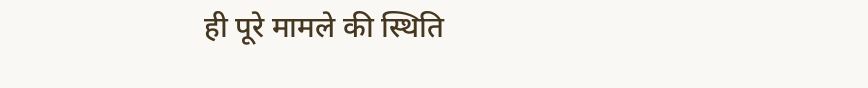ही पूरे मामले की स्थिति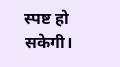स्पष्ट हो सकेगी।